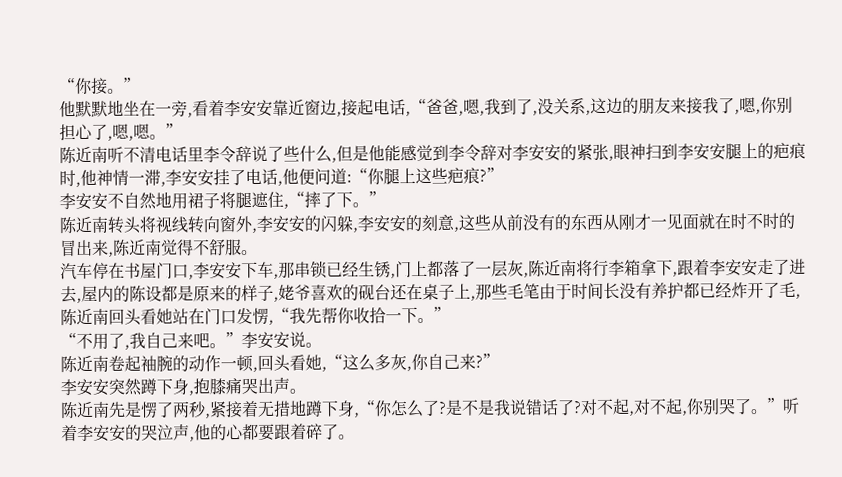“你接。”
他默默地坐在一旁,看着李安安靠近窗边,接起电话,“爸爸,嗯,我到了,没关系,这边的朋友来接我了,嗯,你别担心了,嗯,嗯。”
陈近南听不清电话里李令辞说了些什么,但是他能感觉到李令辞对李安安的紧张,眼神扫到李安安腿上的疤痕时,他神情一滞,李安安挂了电话,他便问道:“你腿上这些疤痕?”
李安安不自然地用裙子将腿遮住,“摔了下。”
陈近南转头将视线转向窗外,李安安的闪躲,李安安的刻意,这些从前没有的东西从刚才一见面就在时不时的冒出来,陈近南觉得不舒服。
汽车停在书屋门口,李安安下车,那串锁已经生锈,门上都落了一层灰,陈近南将行李箱拿下,跟着李安安走了进去,屋内的陈设都是原来的样子,姥爷喜欢的砚台还在桌子上,那些毛笔由于时间长没有养护都已经炸开了毛,陈近南回头看她站在门口发愣,“我先帮你收拾一下。”
“不用了,我自己来吧。”李安安说。
陈近南卷起袖腕的动作一顿,回头看她,“这么多灰,你自己来?”
李安安突然蹲下身,抱膝痛哭出声。
陈近南先是愣了两秒,紧接着无措地蹲下身,“你怎么了?是不是我说错话了?对不起,对不起,你别哭了。”听着李安安的哭泣声,他的心都要跟着碎了。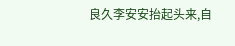良久李安安抬起头来,自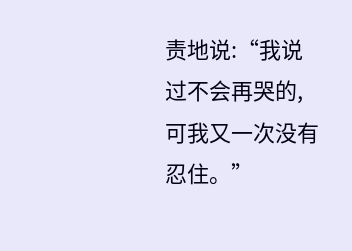责地说:“我说过不会再哭的,可我又一次没有忍住。”